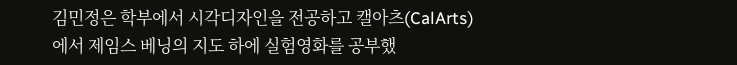김민정은 학부에서 시각디자인을 전공하고 캘아츠(CalArts)에서 제임스 베닝의 지도 하에 실험영화를 공부했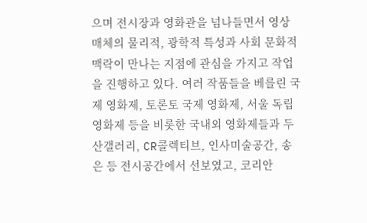으며 전시장과 영화관을 넘나들면서 영상 매체의 물리적, 광학적 특성과 사회 문화적 맥락이 만나는 지점에 관심을 가지고 작업을 진행하고 있다. 여러 작품들을 베를린 국제 영화제, 토론토 국제 영화제, 서울 독립영화제 등을 비롯한 국내외 영화제들과 두산갤러리, CR콜렉티브, 인사미술공간, 송은 등 전시공간에서 선보였고, 코리안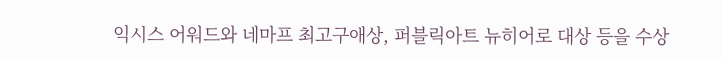익시스 어워드와 네마프 최고구애상, 퍼블릭아트 뉴히어로 대상 등을 수상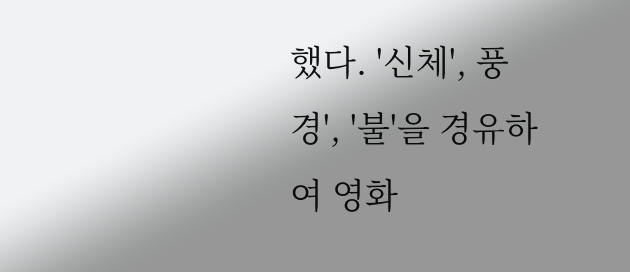했다. '신체', 풍경', '불'을 경유하여 영화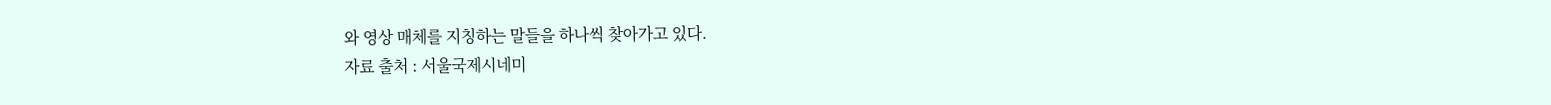와 영상 매체를 지칭하는 말들을 하나씩 찾아가고 있다.
자료 출처 : 서울국제시네미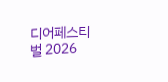디어페스티벌 2026